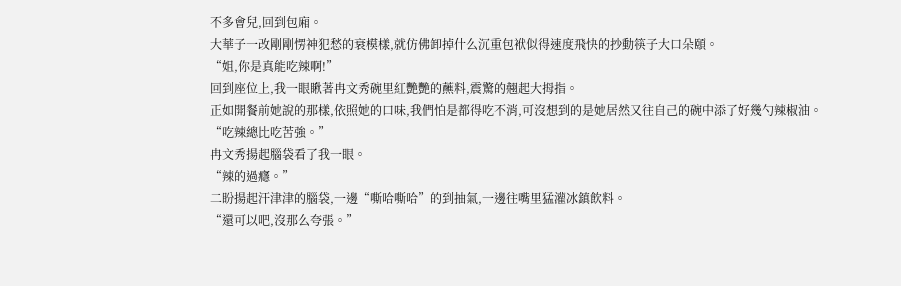不多會兒,回到包廂。
大華子一改剛剛愣神犯愁的衰模樣,就仿佛卸掉什么沉重包袱似得速度飛快的抄動筷子大口朵頤。
“姐,你是真能吃辣啊!”
回到座位上,我一眼瞅著冉文秀碗里紅艷艷的蘸料,震驚的翹起大拇指。
正如開餐前她說的那樣,依照她的口味,我們怕是都得吃不消,可沒想到的是她居然又往自己的碗中添了好幾勺辣椒油。
“吃辣總比吃苦強。”
冉文秀揚起腦袋看了我一眼。
“辣的過癮。”
二盼揚起汗津津的腦袋,一邊“嘶哈嘶哈”的到抽氣,一邊往嘴里猛灌冰鎮飲料。
“還可以吧,沒那么夸張。”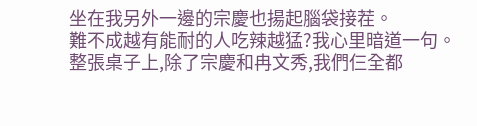坐在我另外一邊的宗慶也揚起腦袋接茬。
難不成越有能耐的人吃辣越猛?我心里暗道一句。
整張桌子上,除了宗慶和冉文秀,我們仨全都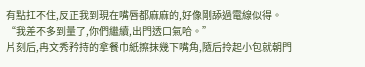有點扛不住,反正我到現在嘴唇都麻麻的,好像剛舔過電線似得。
“我差不多到量了,你們繼續,出門透口氣哈。”
片刻后,冉文秀矜持的拿餐巾紙擦抹幾下嘴角,隨后拎起小包就朝門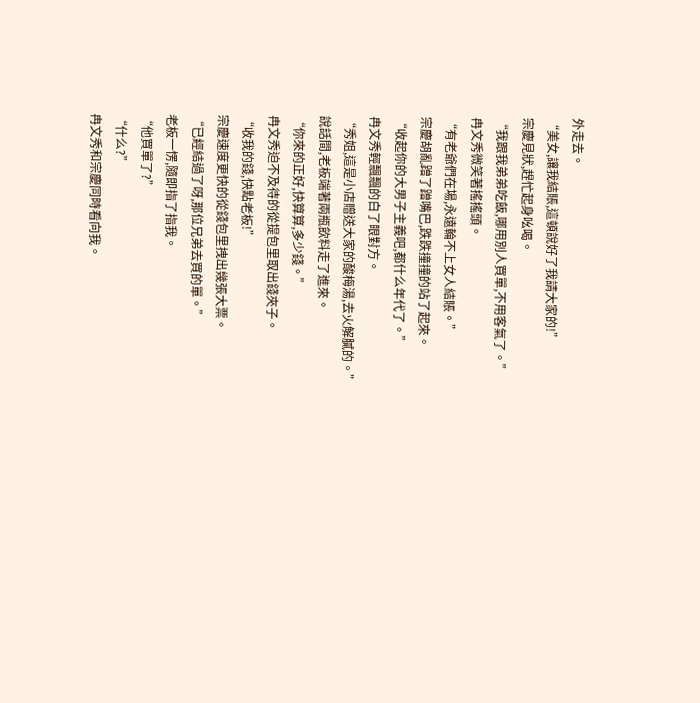外走去。
“美女,讓我結賬,這頓說好了我請大家的!”
宗慶見狀,趕忙起身吆喝。
“我跟我弟弟吃飯,哪用別人買單,不用客氣了。”
冉文秀微笑著搖搖頭。
“有老爺們在場,永遠輪不上女人結賬。”
宗慶胡亂蹭了蹭嘴巴,跌跌撞撞的站了起來。
“收起你的大男子主義吧,都什么年代了。”
冉文秀輕飄飄的白了眼對方。
“秀姐,這是小店贈送大家的酸梅湯,去火解膩的。”
說話間,老板端著兩瓶飲料走了進來。
“你來的正好,快算算,多少錢。”
冉文秀迫不及待的從提包里取出錢夾子。
“收我的錢,快點老板!”
宗慶速度更快的從錢包里拽出幾張大票。
“已經結過了呀,那位兄弟去買的單。”
老板一愣,隨即指了指我。
“他買單了?”
“什么?”
冉文秀和宗慶同時看向我。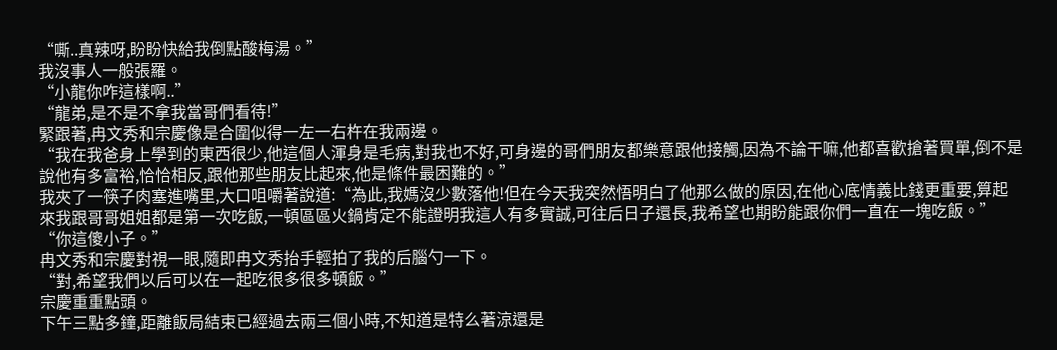“嘶..真辣呀,盼盼快給我倒點酸梅湯。”
我沒事人一般張羅。
“小龍你咋這樣啊..”
“龍弟,是不是不拿我當哥們看待!”
緊跟著,冉文秀和宗慶像是合圍似得一左一右杵在我兩邊。
“我在我爸身上學到的東西很少,他這個人渾身是毛病,對我也不好,可身邊的哥們朋友都樂意跟他接觸,因為不論干嘛,他都喜歡搶著買單,倒不是說他有多富裕,恰恰相反,跟他那些朋友比起來,他是條件最困難的。”
我夾了一筷子肉塞進嘴里,大口咀嚼著說道:“為此,我媽沒少數落他!但在今天我突然悟明白了他那么做的原因,在他心底情義比錢更重要,算起來我跟哥哥姐姐都是第一次吃飯,一頓區區火鍋肯定不能證明我這人有多實誠,可往后日子還長,我希望也期盼能跟你們一直在一塊吃飯。”
“你這傻小子。”
冉文秀和宗慶對視一眼,隨即冉文秀抬手輕拍了我的后腦勺一下。
“對,希望我們以后可以在一起吃很多很多頓飯。”
宗慶重重點頭。
下午三點多鐘,距離飯局結束已經過去兩三個小時,不知道是特么著涼還是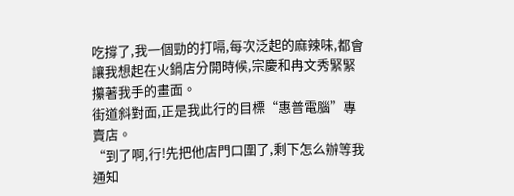吃撐了,我一個勁的打嗝,每次泛起的麻辣味,都會讓我想起在火鍋店分開時候,宗慶和冉文秀緊緊攥著我手的畫面。
街道斜對面,正是我此行的目標“惠普電腦”專賣店。
“到了啊,行!先把他店門口圍了,剩下怎么辦等我通知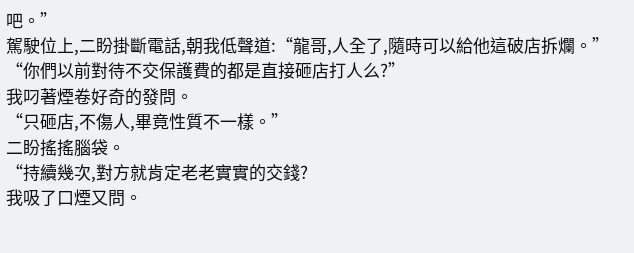吧。”
駕駛位上,二盼掛斷電話,朝我低聲道:“龍哥,人全了,隨時可以給他這破店拆爛。”
“你們以前對待不交保護費的都是直接砸店打人么?”
我叼著煙卷好奇的發問。
“只砸店,不傷人,畢竟性質不一樣。”
二盼搖搖腦袋。
“持續幾次,對方就肯定老老實實的交錢?
我吸了口煙又問。